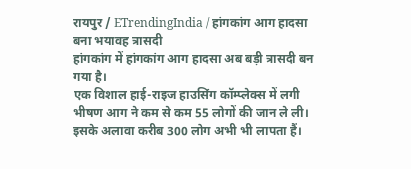रायपुर / ETrendingIndia / हांगकांग आग हादसा बना भयावह त्रासदी
हांगकांग में हांगकांग आग हादसा अब बड़ी त्रासदी बन गया है।
एक विशाल हाई-राइज हाउसिंग कॉम्प्लेक्स में लगी भीषण आग ने कम से कम 55 लोगों की जान ले ली।
इसके अलावा करीब 300 लोग अभी भी लापता हैं।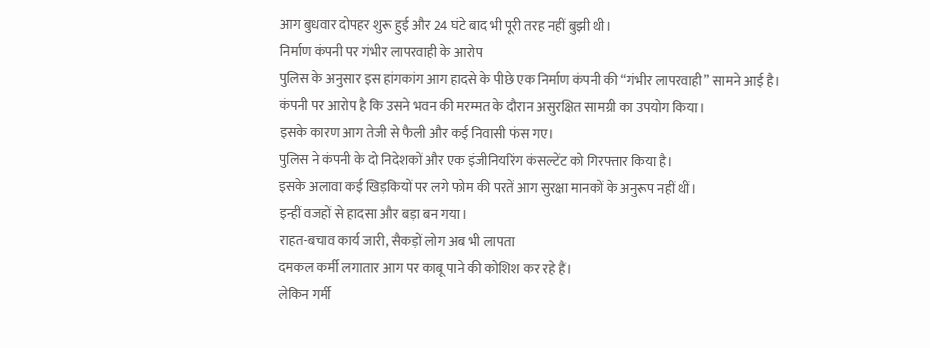आग बुधवार दोपहर शुरू हुई और 24 घंटे बाद भी पूरी तरह नहीं बुझी थी।
निर्माण कंपनी पर गंभीर लापरवाही के आरोप
पुलिस के अनुसार इस हांगकांग आग हादसे के पीछे एक निर्माण कंपनी की “गंभीर लापरवाही” सामने आई है।
कंपनी पर आरोप है कि उसने भवन की मरम्मत के दौरान असुरक्षित सामग्री का उपयोग किया।
इसके कारण आग तेजी से फैली और कई निवासी फंस गए।
पुलिस ने कंपनी के दो निदेशकों और एक इंजीनियरिंग कंसल्टेंट को गिरफ्तार किया है।
इसके अलावा कई खिड़कियों पर लगे फोम की परतें आग सुरक्षा मानकों के अनुरूप नहीं थीं।
इन्हीं वजहों से हादसा और बड़ा बन गया।
राहत-बचाव कार्य जारी, सैकड़ों लोग अब भी लापता
दमकल कर्मी लगातार आग पर काबू पाने की कोशिश कर रहे हैं।
लेकिन गर्मी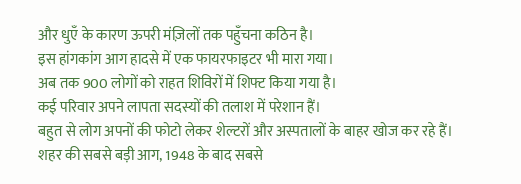और धुएँ के कारण ऊपरी मंज़िलों तक पहुँचना कठिन है।
इस हांगकांग आग हादसे में एक फायरफाइटर भी मारा गया।
अब तक 900 लोगों को राहत शिविरों में शिफ्ट किया गया है।
कई परिवार अपने लापता सदस्यों की तलाश में परेशान हैं।
बहुत से लोग अपनों की फोटो लेकर शेल्टरों और अस्पतालों के बाहर खोज कर रहे हैं।
शहर की सबसे बड़ी आग, 1948 के बाद सबसे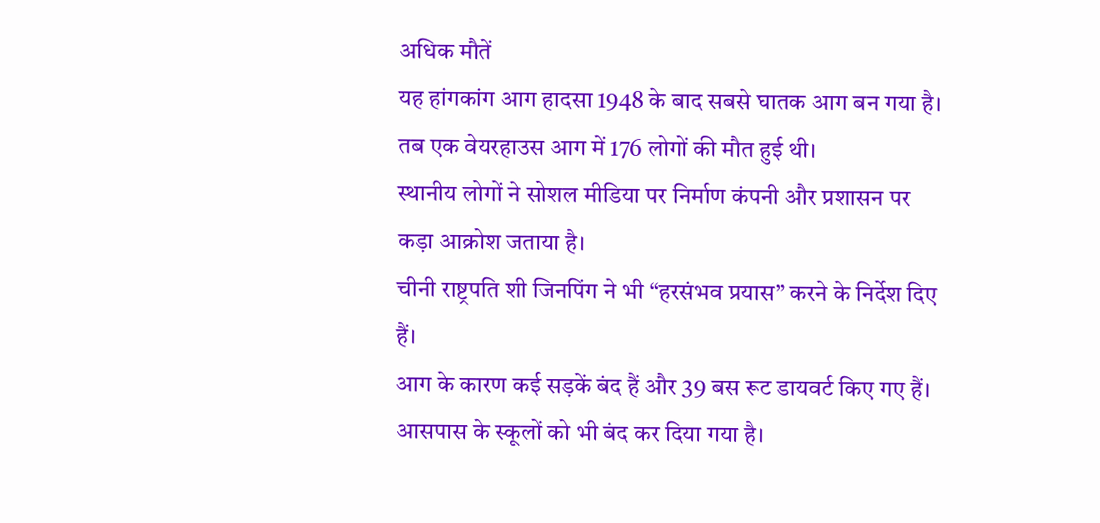अधिक मौतें
यह हांगकांग आग हादसा 1948 के बाद सबसे घातक आग बन गया है।
तब एक वेयरहाउस आग में 176 लोगों की मौत हुई थी।
स्थानीय लोगों ने सोशल मीडिया पर निर्माण कंपनी और प्रशासन पर कड़ा आक्रोश जताया है।
चीनी राष्ट्रपति शी जिनपिंग ने भी “हरसंभव प्रयास” करने के निर्देश दिए हैं।
आग के कारण कई सड़कें बंद हैं और 39 बस रूट डायवर्ट किए गए हैं।
आसपास के स्कूलों को भी बंद कर दिया गया है।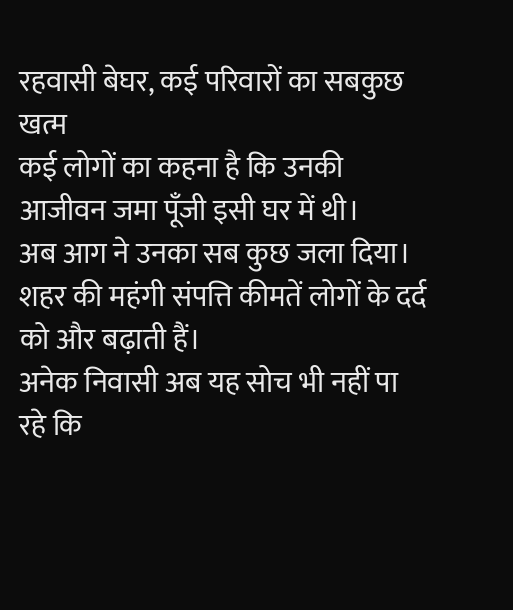रहवासी बेघर, कई परिवारों का सबकुछ खत्म
कई लोगों का कहना है कि उनकी आजीवन जमा पूँजी इसी घर में थी।
अब आग ने उनका सब कुछ जला दिया।
शहर की महंगी संपत्ति कीमतें लोगों के दर्द को और बढ़ाती हैं।
अनेक निवासी अब यह सोच भी नहीं पा रहे कि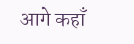आगे कहाँ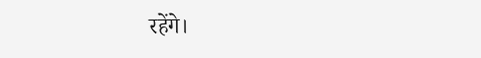रहेंगे।